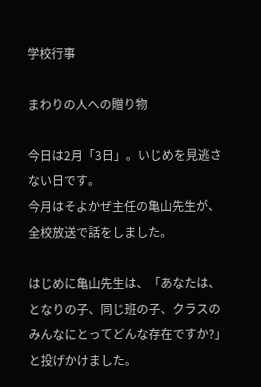学校行事

まわりの人への贈り物

今日は2月「3日」。いじめを見逃さない日です。
今月はそよかぜ主任の亀山先生が、全校放送で話をしました。

はじめに亀山先生は、「あなたは、となりの子、同じ班の子、クラスのみんなにとってどんな存在ですか?」と投げかけました。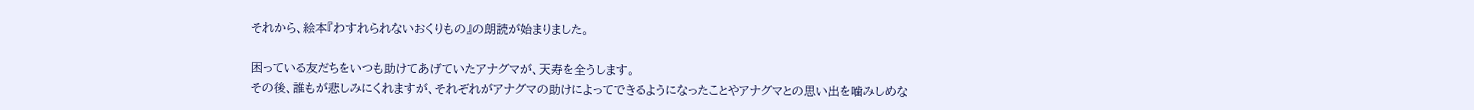それから、絵本『わすれられないおくりもの』の朗読が始まりました。

困っている友だちをいつも助けてあげていたアナグマが、天寿を全うします。
その後、誰もが悲しみにくれますが、それぞれがアナグマの助けによってできるようになったことやアナグマとの思い出を噛みしめな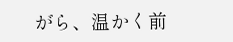がら、温かく前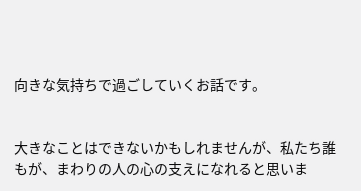向きな気持ちで過ごしていくお話です。


大きなことはできないかもしれませんが、私たち誰もが、まわりの人の心の支えになれると思いま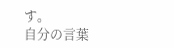す。
自分の言葉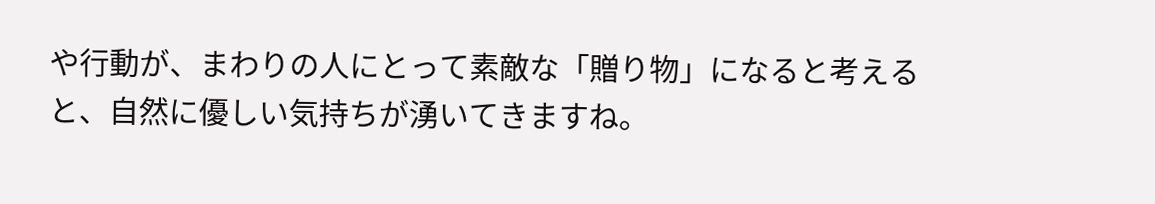や行動が、まわりの人にとって素敵な「贈り物」になると考えると、自然に優しい気持ちが湧いてきますね。